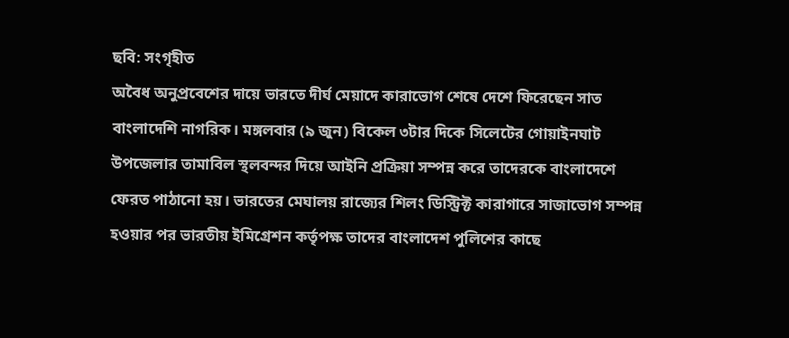ছবি: সংগৃহীত
অবৈধ অনুপ্রবেশের দায়ে ভারতে দীর্ঘ মেয়াদে কারাভোগ শেষে দেশে ফিরেছেন সাত বাংলাদেশি নাগরিক। মঙ্গলবার (৯ জুন) বিকেল ৩টার দিকে সিলেটের গোয়াইনঘাট উপজেলার তামাবিল স্থলবন্দর দিয়ে আইনি প্রক্রিয়া সম্পন্ন করে তাদেরকে বাংলাদেশে ফেরত পাঠানো হয়। ভারতের মেঘালয় রাজ্যের শিলং ডিস্ট্রিক্ট কারাগারে সাজাভোগ সম্পন্ন হওয়ার পর ভারতীয় ইমিগ্রেশন কর্তৃপক্ষ তাদের বাংলাদেশ পুলিশের কাছে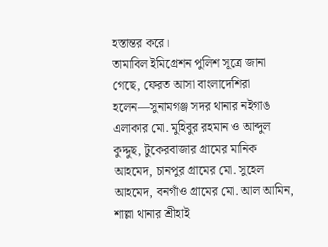হস্তান্তর করে।
তামাবিল ইমিগ্রেশন পুলিশ সূত্রে জানা গেছে, ফেরত আসা বাংলাদেশিরা হলেন—সুনামগঞ্জ সদর থানার নইগাঙ এলাকার মো. মুহিবুর রহমান ও আব্দুল কুদ্দুছ, টুকেরবাজার গ্রামের মানিক আহমেদ, চানপুর গ্রামের মো. সুহেল আহমেদ, বনগাঁও গ্রামের মো. আল আমিন, শাল্লা থানার শ্রীহাই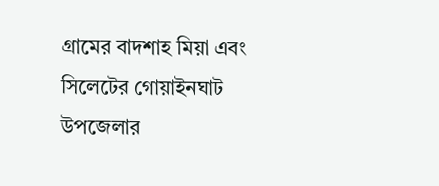গ্রামের বাদশাহ মিয়া এবং সিলেটের গোয়াইনঘাট উপজেলার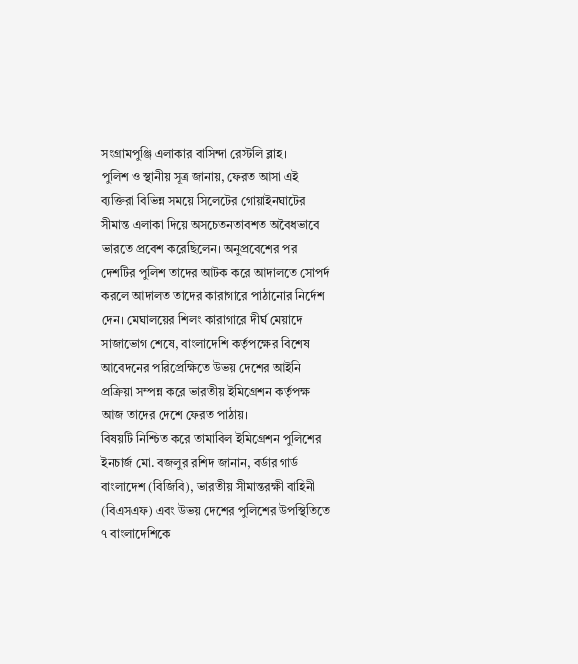সংগ্রামপুঞ্জি এলাকার বাসিন্দা রেস্টলি ব্লাহ।
পুলিশ ও স্থানীয় সূত্র জানায়, ফেরত আসা এই ব্যক্তিরা বিভিন্ন সময়ে সিলেটের গোয়াইনঘাটের সীমান্ত এলাকা দিয়ে অসচেতনতাবশত অবৈধভাবে ভারতে প্রবেশ করেছিলেন। অনুপ্রবেশের পর দেশটির পুলিশ তাদের আটক করে আদালতে সোপর্দ করলে আদালত তাদের কারাগারে পাঠানোর নির্দেশ দেন। মেঘালয়ের শিলং কারাগারে দীর্ঘ মেয়াদে সাজাভোগ শেষে, বাংলাদেশি কর্তৃপক্ষের বিশেষ আবেদনের পরিপ্রেক্ষিতে উভয় দেশের আইনি প্রক্রিয়া সম্পন্ন করে ভারতীয় ইমিগ্রেশন কর্তৃপক্ষ আজ তাদের দেশে ফেরত পাঠায়।
বিষয়টি নিশ্চিত করে তামাবিল ইমিগ্রেশন পুলিশের ইনচার্জ মো. বজলুর রশিদ জানান, বর্ডার গার্ড বাংলাদেশ (বিজিবি), ভারতীয় সীমান্তরক্ষী বাহিনী (বিএসএফ) এবং উভয় দেশের পুলিশের উপস্থিতিতে ৭ বাংলাদেশিকে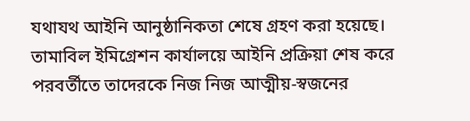যথাযথ আইনি আনুষ্ঠানিকতা শেষে গ্রহণ করা হয়েছে। তামাবিল ইমিগ্রেশন কার্যালয়ে আইনি প্রক্রিয়া শেষ করে পরবর্তীতে তাদেরকে নিজ নিজ আত্মীয়-স্বজনের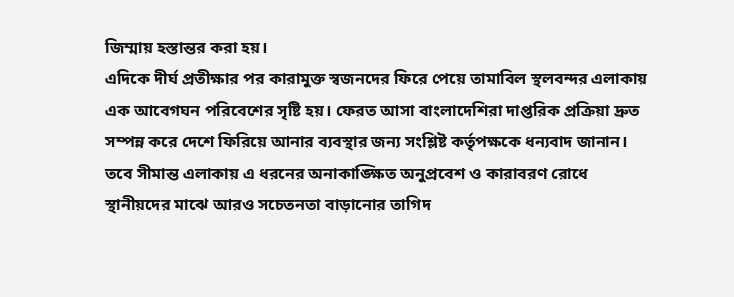জিম্মায় হস্তান্তর করা হয়।
এদিকে দীর্ঘ প্রতীক্ষার পর কারামুক্ত স্বজনদের ফিরে পেয়ে তামাবিল স্থলবন্দর এলাকায় এক আবেগঘন পরিবেশের সৃষ্টি হয়। ফেরত আসা বাংলাদেশিরা দাপ্তরিক প্রক্রিয়া দ্রুত সম্পন্ন করে দেশে ফিরিয়ে আনার ব্যবস্থার জন্য সংশ্লিষ্ট কর্তৃপক্ষকে ধন্যবাদ জানান। তবে সীমান্ত এলাকায় এ ধরনের অনাকাঙ্ক্ষিত অনুপ্রবেশ ও কারাবরণ রোধে স্থানীয়দের মাঝে আরও সচেতনতা বাড়ানোর তাগিদ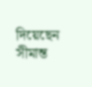দিয়েছেন সীমান্ত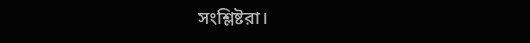সংশ্লিষ্টরা।